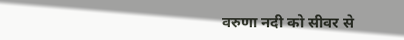वरुणा नदी को सीवर से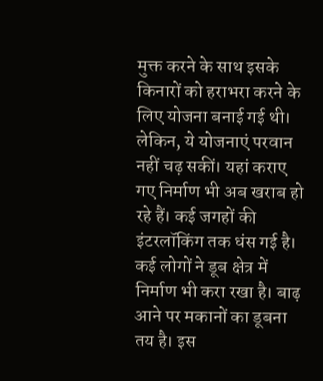मुक्त करने के साथ इसके किनारों को हराभरा करने के लिए योजना बनाई गई थी। लेकिन, ये योजनाएं परवान नहीं चढ़ सकीं। यहां कराए गए निर्माण भी अब खराब हो रहे हैं। कई जगहों की इंटरलॉकिंग तक धंस गई है। कई लोगों ने डूब क्षेत्र में निर्माण भी करा रखा है। बाढ़ आने पर मकानों का डूबना तय है। इस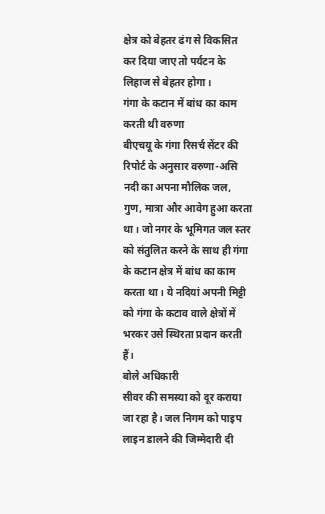क्षेत्र को बेहतर ढंग से विकसित कर दिया जाए तो पर्यटन के लिहाज से बेहतर होगा।
गंगा के कटान में बांध का काम करती थी वरुणा
बीएचयू के गंगा रिसर्च सेंटर की रिपोर्ट के अनुसार वरुणा-असि नदी का अपना मौलिक जल, गुण, मात्रा और आवेग हुआ करता था। जो नगर के भूमिगत जल स्तर को संतुलित करने के साथ ही गंगा के कटान क्षेत्र में बांध का काम करता था। ये नदियां अपनी मिट्टी को गंगा के कटाव वाले क्षेत्रों में भरकर उसे स्थिरता प्रदान करती हैं।
बोले अधिकारी
सीवर की समस्या को दूर कराया जा रहा है। जल निगम को पाइप लाइन डालने की जिम्मेदारी दी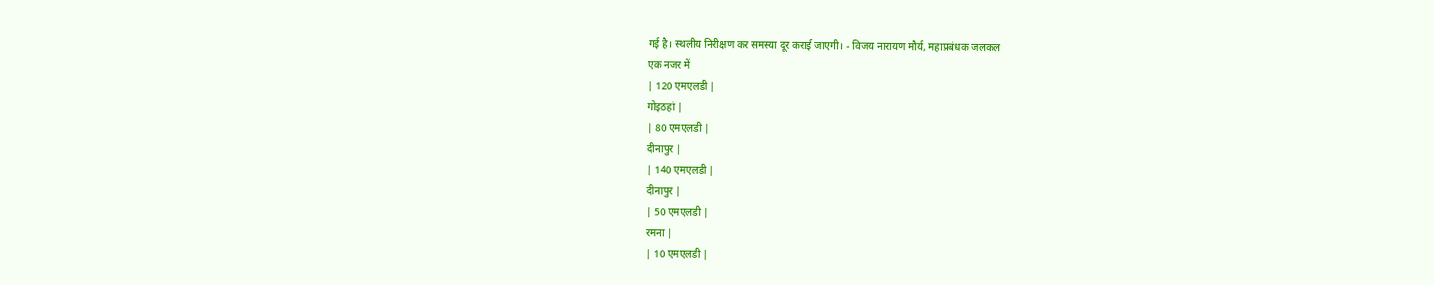गई है। स्थलीय निरीक्षण कर समस्या दूर कराई जाएगी। - विजय नारायण मौर्य, महाप्रबंधक जलकल
एक नजर में
| 120 एमएलडी |
गोइठहां |
| 80 एमएलडी |
दीनापुर |
| 140 एमएलडी |
दीनापुर |
| 50 एमएलडी |
रमना |
| 10 एमएलडी |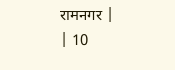रामनगर |
| 10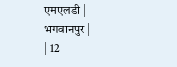एमएलडी |
भगवानपुर |
| 12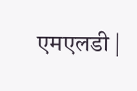एमएलडी |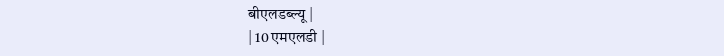बीएलडब्ल्यू |
| 10 एमएलडी |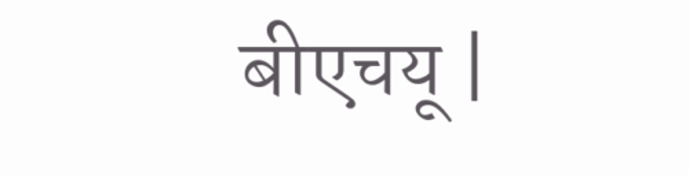बीएचयू |